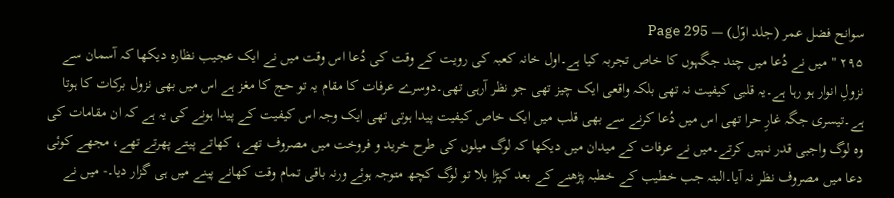سوانح فضل عمر (جلد اوّل) — Page 295
۲۹۵ " میں نے دُعا میں چند جگہوں کا خاص تجربہ کیا ہے۔اول خانہ کعبہ کی رویت کے وقت کی دُعا اس وقت میں نے ایک عجیب نظارہ دیکھا کہ آسمان سے نزولِ انوار ہو رہا ہے۔یہ قلبی کیفیت نہ تھی بلکہ واقعی ایک چیز تھی جو نظر آرہی تھی۔دوسرے عرفات کا مقام یہ تو حج کا مغز ہے اس میں بھی نزول برکات کا ہوتا ہے۔تیسری جگہ غارِ حرا تھی اس میں دُعا کرنے سے بھی قلب میں ایک خاص کیفیت پیدا ہوتی تھی ایک وجہ اس کیفیت کے پیدا ہونے کی یہ ہے کہ ان مقامات کی وہ لوگ واجبی قدر نہیں کرتے۔میں نے عرفات کے میدان میں دیکھا کہ لوگ میلوں کی طرح خرید و فروخت میں مصروف تھے، کھاتے پیتے پھرتے تھے، مجھے کوئی دعا میں مصروف نظر نہ آیا۔البتہ جب خطیب کے خطبہ پڑھنے کے بعد کپڑا بلا تو لوگ کچھ متوجہ ہوئے ورنہ باقی تمام وقت کھانے پینے میں ہی گزار دیا۔- میں نے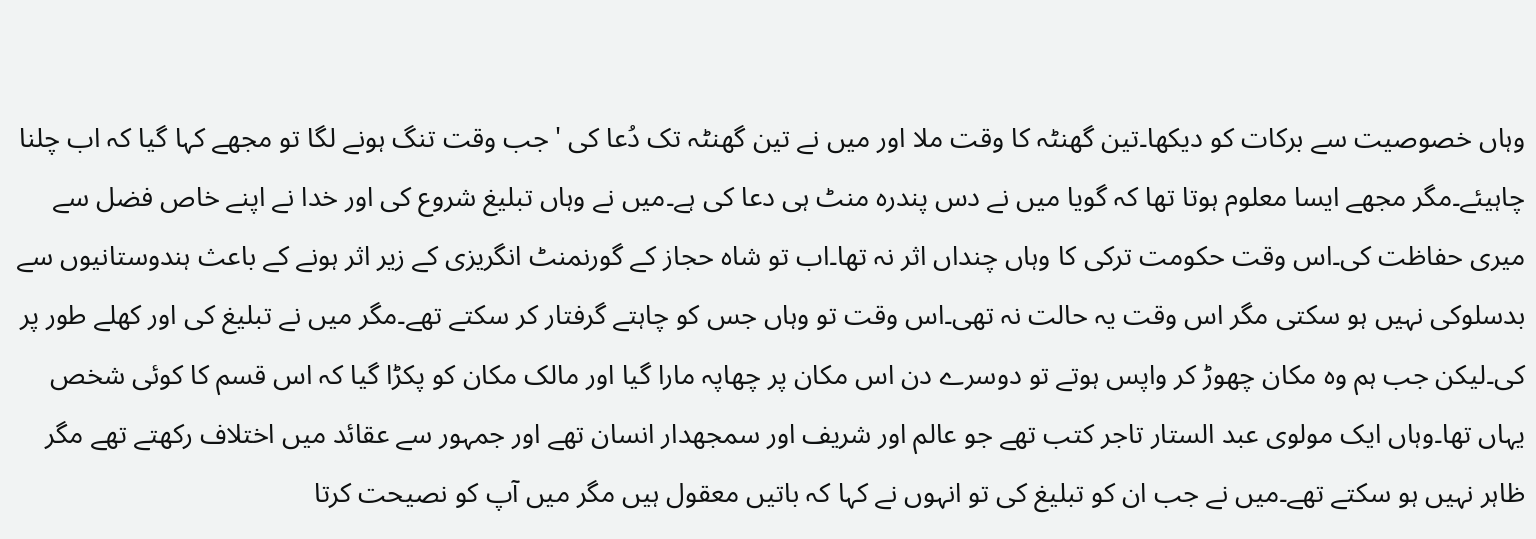وہاں خصوصیت سے برکات کو دیکھا۔تین گھنٹہ کا وقت ملا اور میں نے تین گھنٹہ تک دُعا کی 'جب وقت تنگ ہونے لگا تو مجھے کہا گیا کہ اب چلنا چاہیئے۔مگر مجھے ایسا معلوم ہوتا تھا کہ گویا میں نے دس پندرہ منٹ ہی دعا کی ہے۔میں نے وہاں تبلیغ شروع کی اور خدا نے اپنے خاص فضل سے میری حفاظت کی۔اس وقت حکومت ترکی کا وہاں چنداں اثر نہ تھا۔اب تو شاہ حجاز کے گورنمنٹ انگریزی کے زیر اثر ہونے کے باعث ہندوستانیوں سے بدسلوکی نہیں ہو سکتی مگر اس وقت یہ حالت نہ تھی۔اس وقت تو وہاں جس کو چاہتے گرفتار کر سکتے تھے۔مگر میں نے تبلیغ کی اور کھلے طور پر کی۔لیکن جب ہم وہ مکان چھوڑ کر واپس ہوتے تو دوسرے دن اس مکان پر چھاپہ مارا گیا اور مالک مکان کو پکڑا گیا کہ اس قسم کا کوئی شخص یہاں تھا۔وہاں ایک مولوی عبد الستار تاجر کتب تھے جو عالم اور شریف اور سمجھدار انسان تھے اور جمہور سے عقائد میں اختلاف رکھتے تھے مگر ظاہر نہیں ہو سکتے تھے۔میں نے جب ان کو تبلیغ کی تو انہوں نے کہا کہ باتیں معقول ہیں مگر میں آپ کو نصیحت کرتا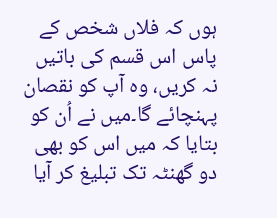ہوں کہ فلاں شخص کے پاس اس قسم کی باتیں نہ کریں، وہ آپ کو نقصان پہنچائے گا۔میں نے اُن کو بتایا کہ میں اس کو بھی دو گھنٹہ تک تبلیغ کر آیا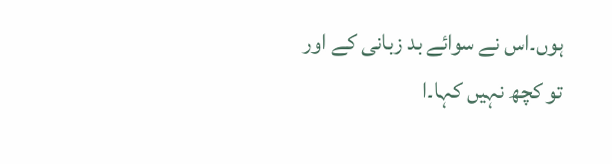ہوں۔اس نے سوائے بد زبانی کے اور تو کچھ نہیں کہا۔ا